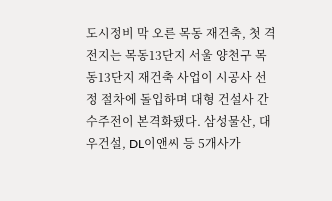도시정비 막 오른 목동 재건축, 첫 격전지는 목동13단지 서울 양천구 목동13단지 재건축 사업이 시공사 선정 절차에 돌입하며 대형 건설사 간 수주전이 본격화됐다. 삼성물산, 대우건설, DL이앤씨 등 5개사가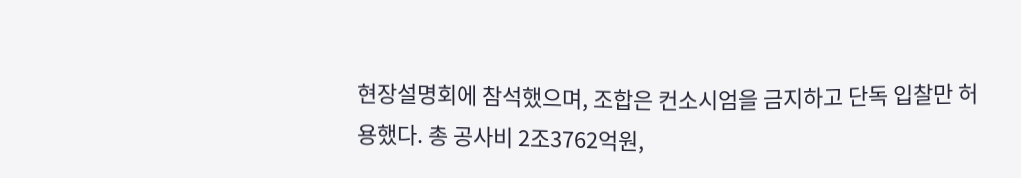현장설명회에 참석했으며, 조합은 컨소시엄을 금지하고 단독 입찰만 허용했다. 총 공사비 2조3762억원,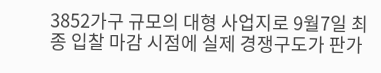3852가구 규모의 대형 사업지로 9월7일 최종 입찰 마감 시점에 실제 경쟁구도가 판가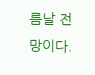름날 전망이다.